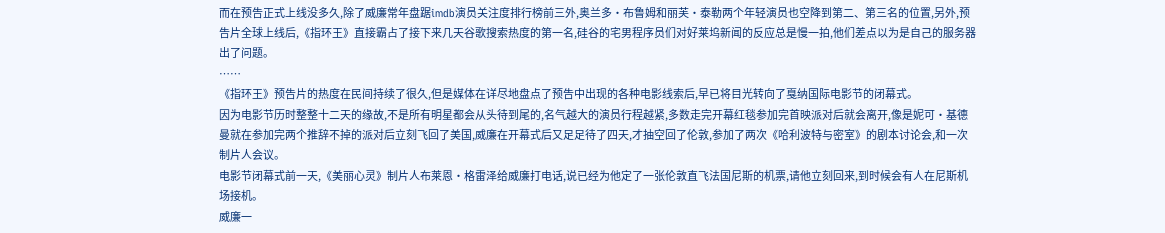而在预告正式上线没多久,除了威廉常年盘踞imdb演员关注度排行榜前三外,奥兰多·布鲁姆和丽芙·泰勒两个年轻演员也空降到第二、第三名的位置,另外,预告片全球上线后,《指环王》直接霸占了接下来几天谷歌搜索热度的第一名,硅谷的宅男程序员们对好莱坞新闻的反应总是慢一拍,他们差点以为是自己的服务器出了问题。
……
《指环王》预告片的热度在民间持续了很久,但是媒体在详尽地盘点了预告中出现的各种电影线索后,早已将目光转向了戛纳国际电影节的闭幕式。
因为电影节历时整整十二天的缘故,不是所有明星都会从头待到尾的,名气越大的演员行程越紧,多数走完开幕红毯参加完首映派对后就会离开,像是妮可·基德曼就在参加完两个推辞不掉的派对后立刻飞回了美国,威廉在开幕式后又足足待了四天,才抽空回了伦敦,参加了两次《哈利波特与密室》的剧本讨论会,和一次制片人会议。
电影节闭幕式前一天,《美丽心灵》制片人布莱恩·格雷泽给威廉打电话,说已经为他定了一张伦敦直飞法国尼斯的机票,请他立刻回来,到时候会有人在尼斯机场接机。
威廉一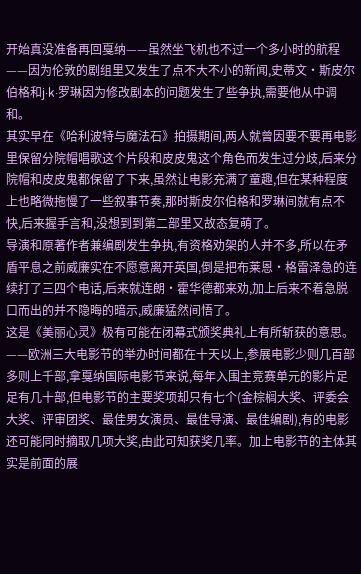开始真没准备再回戛纳——虽然坐飞机也不过一个多小时的航程——因为伦敦的剧组里又发生了点不大不小的新闻,史蒂文·斯皮尔伯格和j·k·罗琳因为修改剧本的问题发生了些争执,需要他从中调和。
其实早在《哈利波特与魔法石》拍摄期间,两人就曾因要不要再电影里保留分院帽唱歌这个片段和皮皮鬼这个角色而发生过分歧,后来分院帽和皮皮鬼都保留了下来,虽然让电影充满了童趣,但在某种程度上也略微拖慢了一些叙事节奏,那时斯皮尔伯格和罗琳间就有点不快,后来握手言和,没想到到第二部里又故态复萌了。
导演和原著作者兼编剧发生争执,有资格劝架的人并不多,所以在矛盾平息之前威廉实在不愿意离开英国,倒是把布莱恩·格雷泽急的连续打了三四个电话,后来就连朗·霍华德都来劝,加上后来不着急脱口而出的并不隐晦的暗示,威廉猛然间悟了。
这是《美丽心灵》极有可能在闭幕式颁奖典礼上有所斩获的意思。
——欧洲三大电影节的举办时间都在十天以上,参展电影少则几百部多则上千部,拿戛纳国际电影节来说,每年入围主竞赛单元的影片足足有几十部,但电影节的主要奖项却只有七个(金棕榈大奖、评委会大奖、评审团奖、最佳男女演员、最佳导演、最佳编剧),有的电影还可能同时摘取几项大奖,由此可知获奖几率。加上电影节的主体其实是前面的展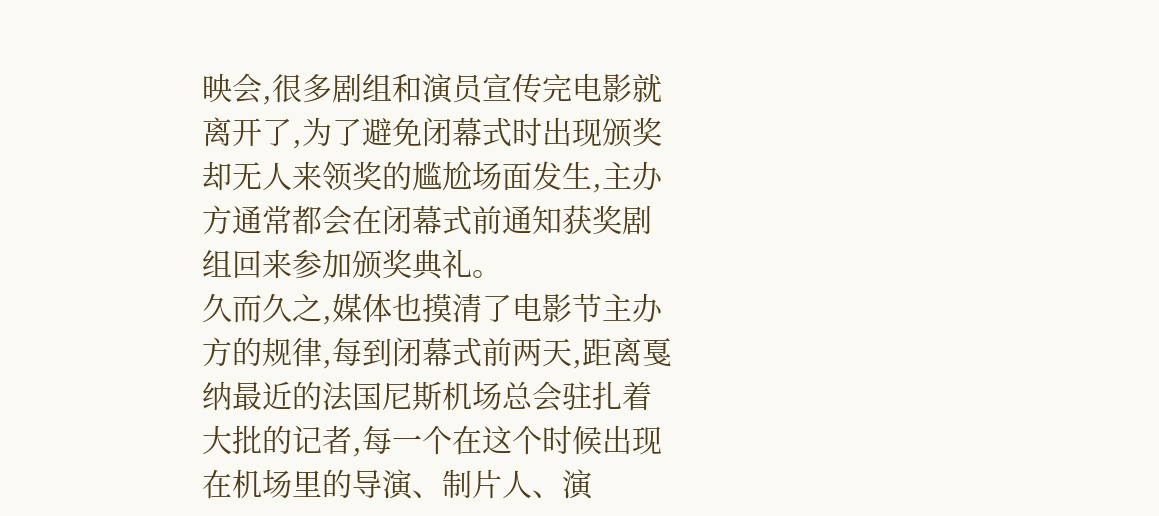映会,很多剧组和演员宣传完电影就离开了,为了避免闭幕式时出现颁奖却无人来领奖的尴尬场面发生,主办方通常都会在闭幕式前通知获奖剧组回来参加颁奖典礼。
久而久之,媒体也摸清了电影节主办方的规律,每到闭幕式前两天,距离戛纳最近的法国尼斯机场总会驻扎着大批的记者,每一个在这个时候出现在机场里的导演、制片人、演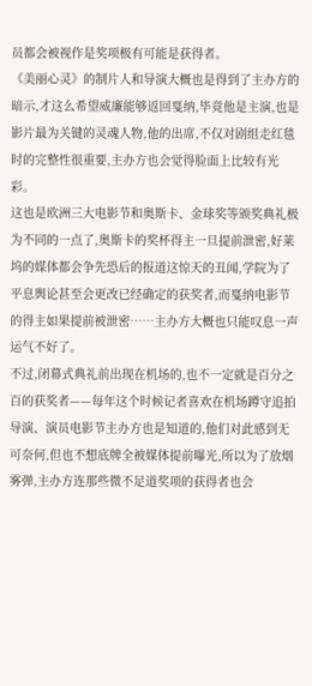员都会被视作是奖项极有可能是获得者。
《美丽心灵》的制片人和导演大概也是得到了主办方的暗示,才这么希望威廉能够返回戛纳,毕竟他是主演,也是影片最为关键的灵魂人物,他的出席,不仅对剧组走红毯时的完整性很重要,主办方也会觉得脸面上比较有光彩。
这也是欧洲三大电影节和奥斯卡、金球奖等颁奖典礼极为不同的一点了,奥斯卡的奖杯得主一旦提前泄密,好莱坞的媒体都会争先恐后的报道这惊天的丑闻,学院为了平息舆论甚至会更改已经确定的获奖者,而戛纳电影节的得主如果提前被泄密……主办方大概也只能叹息一声运气不好了。
不过,闭幕式典礼前出现在机场的,也不一定就是百分之百的获奖者——每年这个时候记者喜欢在机场蹲守追拍导演、演员电影节主办方也是知道的,他们对此感到无可奈何,但也不想底牌全被媒体提前曝光,所以为了放烟雾弹,主办方连那些微不足道奖项的获得者也会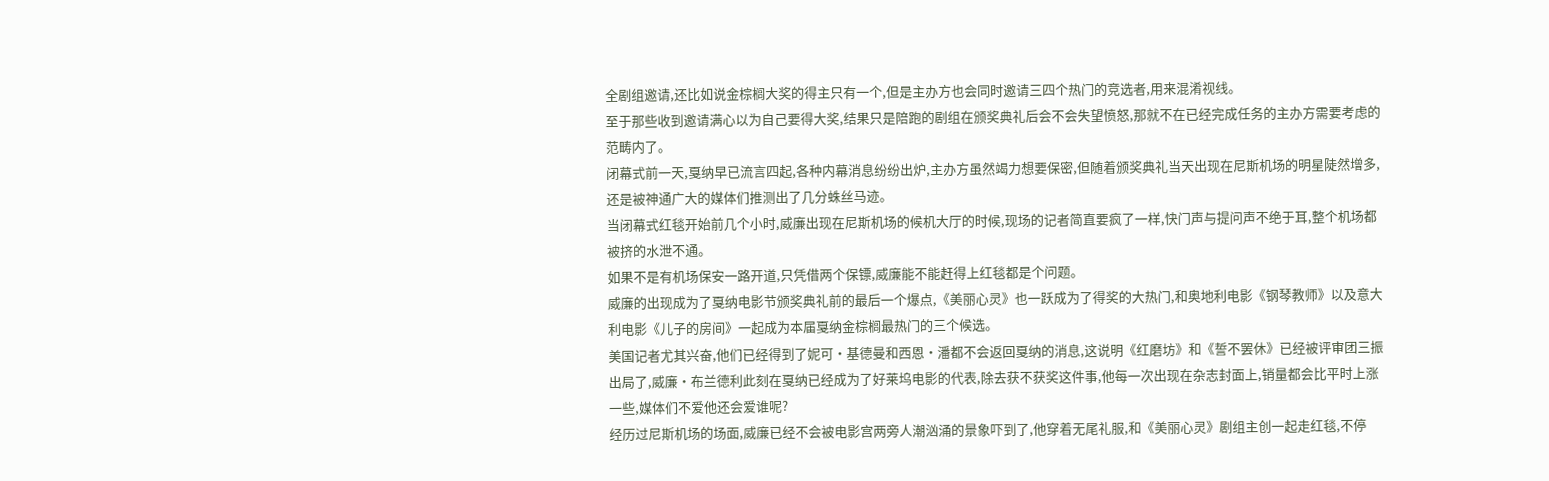全剧组邀请,还比如说金棕榈大奖的得主只有一个,但是主办方也会同时邀请三四个热门的竞选者,用来混淆视线。
至于那些收到邀请满心以为自己要得大奖,结果只是陪跑的剧组在颁奖典礼后会不会失望愤怒,那就不在已经完成任务的主办方需要考虑的范畴内了。
闭幕式前一天,戛纳早已流言四起,各种内幕消息纷纷出炉,主办方虽然竭力想要保密,但随着颁奖典礼当天出现在尼斯机场的明星陡然增多,还是被神通广大的媒体们推测出了几分蛛丝马迹。
当闭幕式红毯开始前几个小时,威廉出现在尼斯机场的候机大厅的时候,现场的记者简直要疯了一样,快门声与提问声不绝于耳,整个机场都被挤的水泄不通。
如果不是有机场保安一路开道,只凭借两个保镖,威廉能不能赶得上红毯都是个问题。
威廉的出现成为了戛纳电影节颁奖典礼前的最后一个爆点,《美丽心灵》也一跃成为了得奖的大热门,和奥地利电影《钢琴教师》以及意大利电影《儿子的房间》一起成为本届戛纳金棕榈最热门的三个候选。
美国记者尤其兴奋,他们已经得到了妮可·基德曼和西恩·潘都不会返回戛纳的消息,这说明《红磨坊》和《誓不罢休》已经被评审团三振出局了,威廉·布兰德利此刻在戛纳已经成为了好莱坞电影的代表,除去获不获奖这件事,他每一次出现在杂志封面上,销量都会比平时上涨一些,媒体们不爱他还会爱谁呢?
经历过尼斯机场的场面,威廉已经不会被电影宫两旁人潮汹涌的景象吓到了,他穿着无尾礼服,和《美丽心灵》剧组主创一起走红毯,不停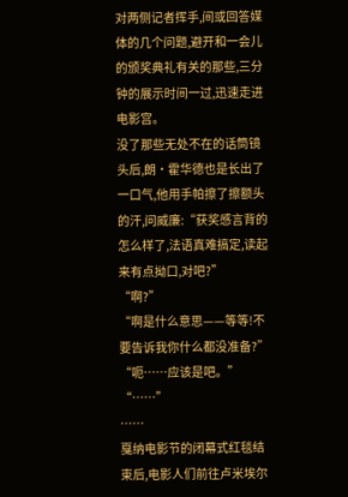对两侧记者挥手,间或回答媒体的几个问题,避开和一会儿的颁奖典礼有关的那些,三分钟的展示时间一过,迅速走进电影宫。
没了那些无处不在的话筒镜头后,朗·霍华德也是长出了一口气,他用手帕擦了擦额头的汗,问威廉:“获奖感言背的怎么样了,法语真难搞定,读起来有点拗口,对吧?”
“啊?”
“啊是什么意思——等等!不要告诉我你什么都没准备?”
“呃……应该是吧。”
“……”
……
戛纳电影节的闭幕式红毯结束后,电影人们前往卢米埃尔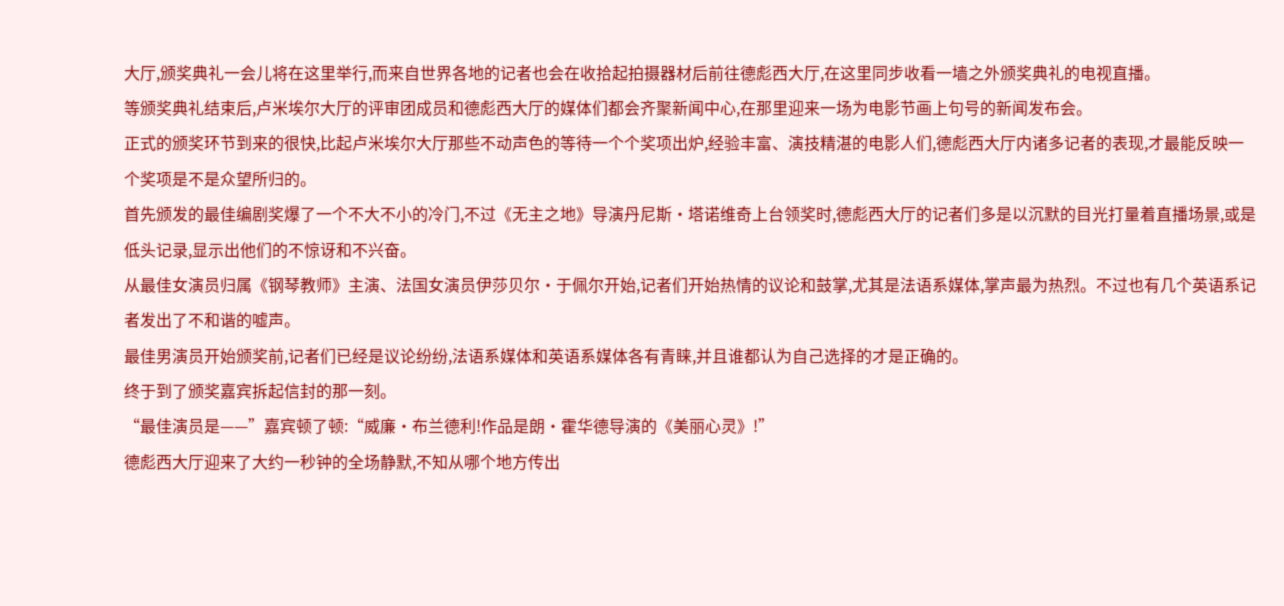大厅,颁奖典礼一会儿将在这里举行,而来自世界各地的记者也会在收拾起拍摄器材后前往德彪西大厅,在这里同步收看一墙之外颁奖典礼的电视直播。
等颁奖典礼结束后,卢米埃尔大厅的评审团成员和德彪西大厅的媒体们都会齐聚新闻中心,在那里迎来一场为电影节画上句号的新闻发布会。
正式的颁奖环节到来的很快,比起卢米埃尔大厅那些不动声色的等待一个个奖项出炉,经验丰富、演技精湛的电影人们,德彪西大厅内诸多记者的表现,才最能反映一个奖项是不是众望所归的。
首先颁发的最佳编剧奖爆了一个不大不小的冷门,不过《无主之地》导演丹尼斯·塔诺维奇上台领奖时,德彪西大厅的记者们多是以沉默的目光打量着直播场景,或是低头记录,显示出他们的不惊讶和不兴奋。
从最佳女演员归属《钢琴教师》主演、法国女演员伊莎贝尔·于佩尔开始,记者们开始热情的议论和鼓掌,尤其是法语系媒体,掌声最为热烈。不过也有几个英语系记者发出了不和谐的嘘声。
最佳男演员开始颁奖前,记者们已经是议论纷纷,法语系媒体和英语系媒体各有青睐,并且谁都认为自己选择的才是正确的。
终于到了颁奖嘉宾拆起信封的那一刻。
“最佳演员是——”嘉宾顿了顿:“威廉·布兰德利!作品是朗·霍华德导演的《美丽心灵》!”
德彪西大厅迎来了大约一秒钟的全场静默,不知从哪个地方传出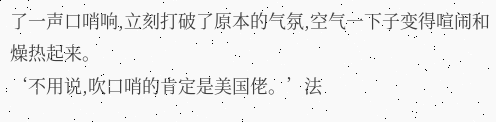了一声口哨响,立刻打破了原本的气氛,空气一下子变得喧闹和燥热起来。
‘不用说,吹口哨的肯定是美国佬。’法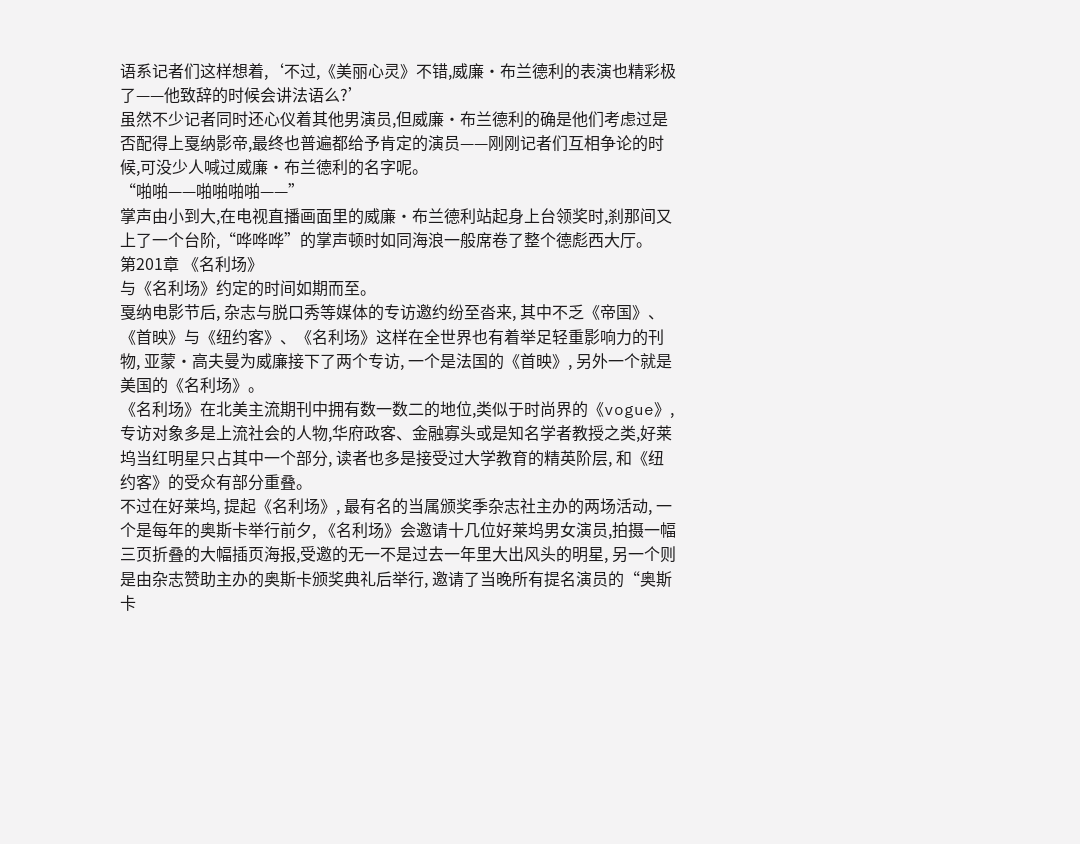语系记者们这样想着,‘不过,《美丽心灵》不错,威廉·布兰德利的表演也精彩极了——他致辞的时候会讲法语么?’
虽然不少记者同时还心仪着其他男演员,但威廉·布兰德利的确是他们考虑过是否配得上戛纳影帝,最终也普遍都给予肯定的演员——刚刚记者们互相争论的时候,可没少人喊过威廉·布兰德利的名字呢。
“啪啪——啪啪啪啪——”
掌声由小到大,在电视直播画面里的威廉·布兰德利站起身上台领奖时,刹那间又上了一个台阶,“哗哗哗”的掌声顿时如同海浪一般席卷了整个德彪西大厅。
第201章 《名利场》
与《名利场》约定的时间如期而至。
戛纳电影节后, 杂志与脱口秀等媒体的专访邀约纷至沓来, 其中不乏《帝国》、《首映》与《纽约客》、《名利场》这样在全世界也有着举足轻重影响力的刊物, 亚蒙·高夫曼为威廉接下了两个专访, 一个是法国的《首映》, 另外一个就是美国的《名利场》。
《名利场》在北美主流期刊中拥有数一数二的地位,类似于时尚界的《vogue》,专访对象多是上流社会的人物,华府政客、金融寡头或是知名学者教授之类,好莱坞当红明星只占其中一个部分, 读者也多是接受过大学教育的精英阶层, 和《纽约客》的受众有部分重叠。
不过在好莱坞, 提起《名利场》, 最有名的当属颁奖季杂志社主办的两场活动, 一个是每年的奥斯卡举行前夕, 《名利场》会邀请十几位好莱坞男女演员,拍摄一幅三页折叠的大幅插页海报,受邀的无一不是过去一年里大出风头的明星, 另一个则是由杂志赞助主办的奥斯卡颁奖典礼后举行, 邀请了当晚所有提名演员的“奥斯卡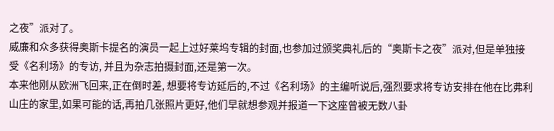之夜”派对了。
威廉和众多获得奥斯卡提名的演员一起上过好莱坞专辑的封面,也参加过颁奖典礼后的“奥斯卡之夜”派对,但是单独接受《名利场》的专访, 并且为杂志拍摄封面,还是第一次。
本来他刚从欧洲飞回来,正在倒时差, 想要将专访延后的,不过《名利场》的主编听说后,强烈要求将专访安排在他在比弗利山庄的家里,如果可能的话,再拍几张照片更好,他们早就想参观并报道一下这座曾被无数八卦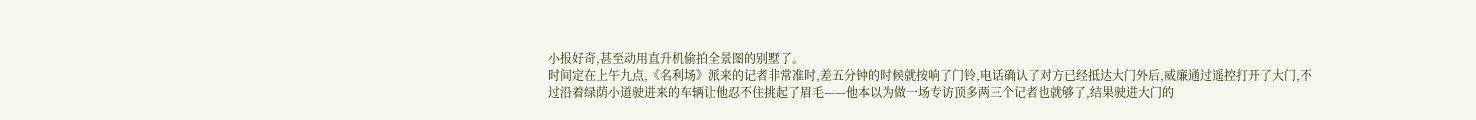小报好奇,甚至动用直升机偷拍全景图的别墅了。
时间定在上午九点,《名利场》派来的记者非常准时,差五分钟的时候就按响了门铃,电话确认了对方已经抵达大门外后,威廉通过遥控打开了大门,不过沿着绿荫小道驶进来的车辆让他忍不住挑起了眉毛——他本以为做一场专访顶多两三个记者也就够了,结果驶进大门的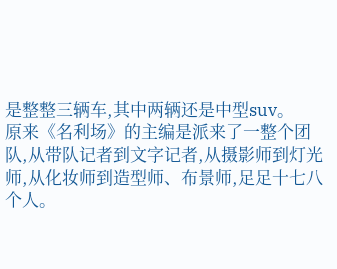是整整三辆车,其中两辆还是中型suv。
原来《名利场》的主编是派来了一整个团队,从带队记者到文字记者,从摄影师到灯光师,从化妆师到造型师、布景师,足足十七八个人。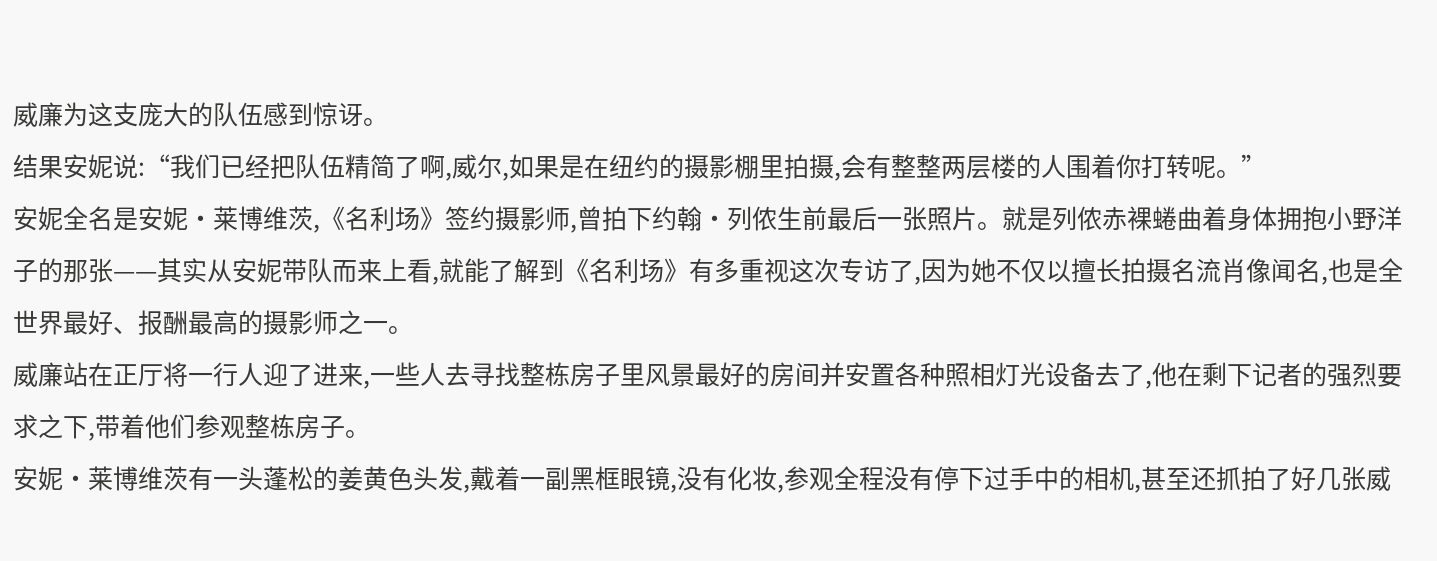威廉为这支庞大的队伍感到惊讶。
结果安妮说:“我们已经把队伍精简了啊,威尔,如果是在纽约的摄影棚里拍摄,会有整整两层楼的人围着你打转呢。”
安妮全名是安妮·莱博维茨,《名利场》签约摄影师,曾拍下约翰·列侬生前最后一张照片。就是列侬赤裸蜷曲着身体拥抱小野洋子的那张——其实从安妮带队而来上看,就能了解到《名利场》有多重视这次专访了,因为她不仅以擅长拍摄名流肖像闻名,也是全世界最好、报酬最高的摄影师之一。
威廉站在正厅将一行人迎了进来,一些人去寻找整栋房子里风景最好的房间并安置各种照相灯光设备去了,他在剩下记者的强烈要求之下,带着他们参观整栋房子。
安妮·莱博维茨有一头蓬松的姜黄色头发,戴着一副黑框眼镜,没有化妆,参观全程没有停下过手中的相机,甚至还抓拍了好几张威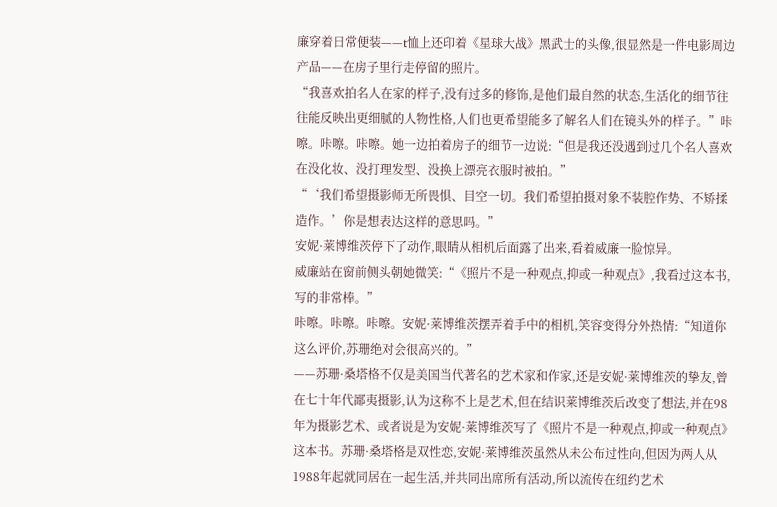廉穿着日常便装——t恤上还印着《星球大战》黑武士的头像,很显然是一件电影周边产品——在房子里行走停留的照片。
“我喜欢拍名人在家的样子,没有过多的修饰,是他们最自然的状态,生活化的细节往往能反映出更细腻的人物性格,人们也更希望能多了解名人们在镜头外的样子。”咔嚓。咔嚓。咔嚓。她一边拍着房子的细节一边说:“但是我还没遇到过几个名人喜欢在没化妆、没打理发型、没换上漂亮衣服时被拍。”
“‘我们希望摄影师无所畏惧、目空一切。我们希望拍摄对象不装腔作势、不矫揉造作。’你是想表达这样的意思吗。”
安妮·莱博维茨停下了动作,眼睛从相机后面露了出来,看着威廉一脸惊异。
威廉站在窗前侧头朝她微笑:“《照片不是一种观点,抑或一种观点》,我看过这本书,写的非常棒。”
咔嚓。咔嚓。咔嚓。安妮·莱博维茨摆弄着手中的相机,笑容变得分外热情:“知道你这么评价,苏珊绝对会很高兴的。”
——苏珊·桑塔格不仅是美国当代著名的艺术家和作家,还是安妮·莱博维茨的挚友,曾在七十年代鄙夷摄影,认为这称不上是艺术,但在结识莱博维茨后改变了想法,并在98年为摄影艺术、或者说是为安妮·莱博维茨写了《照片不是一种观点,抑或一种观点》这本书。苏珊·桑塔格是双性恋,安妮·莱博维茨虽然从未公布过性向,但因为两人从1988年起就同居在一起生活,并共同出席所有活动,所以流传在纽约艺术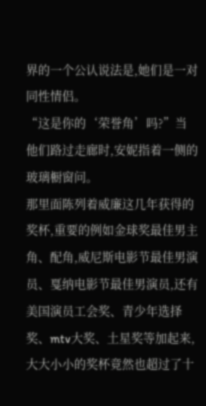界的一个公认说法是,她们是一对同性情侣。
“这是你的‘荣誉角’吗?”当他们路过走廊时,安妮指着一侧的玻璃橱窗问。
那里面陈列着威廉这几年获得的奖杯,重要的例如金球奖最佳男主角、配角,威尼斯电影节最佳男演员、戛纳电影节最佳男演员,还有美国演员工会奖、青少年选择奖、mtv大奖、土星奖等加起来,大大小小的奖杯竟然也超过了十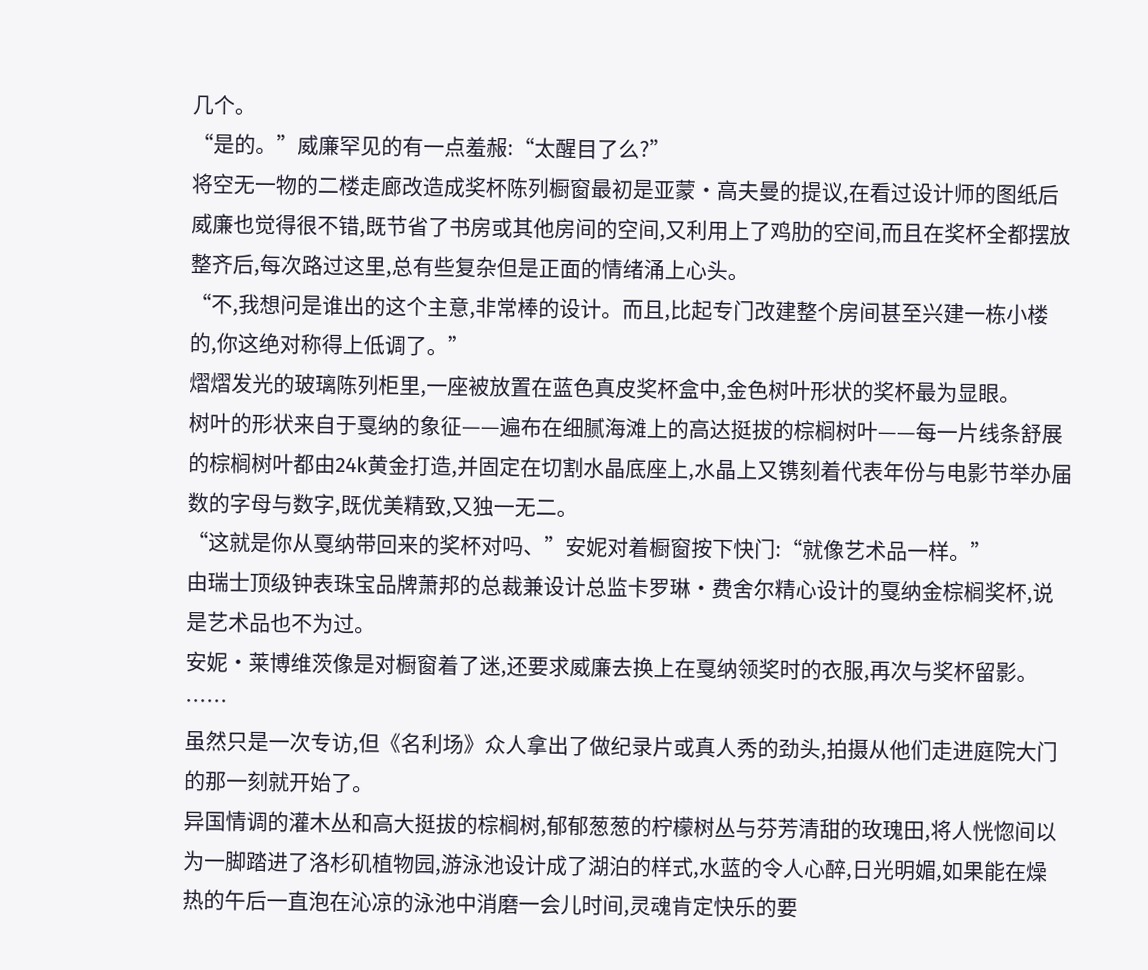几个。
“是的。”威廉罕见的有一点羞赧:“太醒目了么?”
将空无一物的二楼走廊改造成奖杯陈列橱窗最初是亚蒙·高夫曼的提议,在看过设计师的图纸后威廉也觉得很不错,既节省了书房或其他房间的空间,又利用上了鸡肋的空间,而且在奖杯全都摆放整齐后,每次路过这里,总有些复杂但是正面的情绪涌上心头。
“不,我想问是谁出的这个主意,非常棒的设计。而且,比起专门改建整个房间甚至兴建一栋小楼的,你这绝对称得上低调了。”
熠熠发光的玻璃陈列柜里,一座被放置在蓝色真皮奖杯盒中,金色树叶形状的奖杯最为显眼。
树叶的形状来自于戛纳的象征——遍布在细腻海滩上的高达挺拔的棕榈树叶——每一片线条舒展的棕榈树叶都由24k黄金打造,并固定在切割水晶底座上,水晶上又镌刻着代表年份与电影节举办届数的字母与数字,既优美精致,又独一无二。
“这就是你从戛纳带回来的奖杯对吗、”安妮对着橱窗按下快门:“就像艺术品一样。”
由瑞士顶级钟表珠宝品牌萧邦的总裁兼设计总监卡罗琳·费舍尔精心设计的戛纳金棕榈奖杯,说是艺术品也不为过。
安妮·莱博维茨像是对橱窗着了迷,还要求威廉去换上在戛纳领奖时的衣服,再次与奖杯留影。
……
虽然只是一次专访,但《名利场》众人拿出了做纪录片或真人秀的劲头,拍摄从他们走进庭院大门的那一刻就开始了。
异国情调的灌木丛和高大挺拔的棕榈树,郁郁葱葱的柠檬树丛与芬芳清甜的玫瑰田,将人恍惚间以为一脚踏进了洛杉矶植物园,游泳池设计成了湖泊的样式,水蓝的令人心醉,日光明媚,如果能在燥热的午后一直泡在沁凉的泳池中消磨一会儿时间,灵魂肯定快乐的要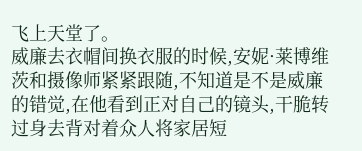飞上天堂了。
威廉去衣帽间换衣服的时候,安妮·莱博维茨和摄像师紧紧跟随,不知道是不是威廉的错觉,在他看到正对自己的镜头,干脆转过身去背对着众人将家居短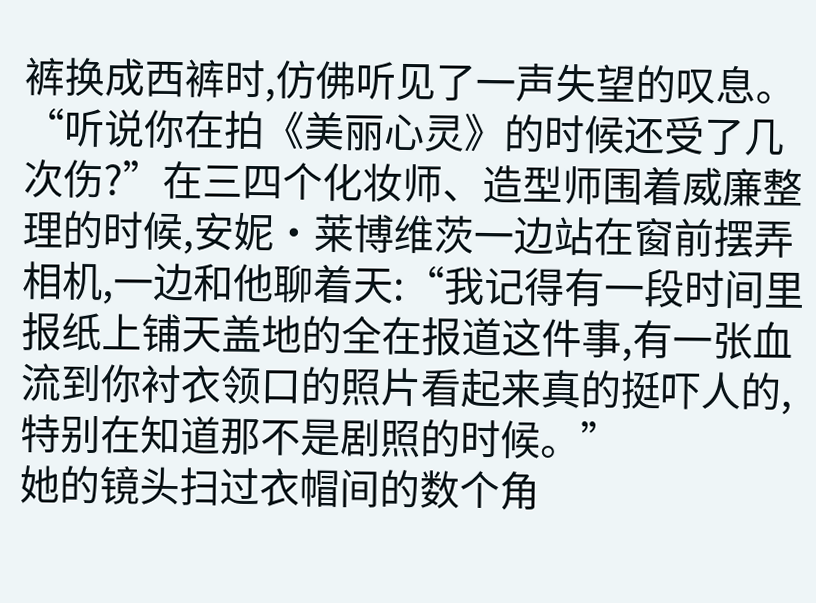裤换成西裤时,仿佛听见了一声失望的叹息。
“听说你在拍《美丽心灵》的时候还受了几次伤?”在三四个化妆师、造型师围着威廉整理的时候,安妮·莱博维茨一边站在窗前摆弄相机,一边和他聊着天:“我记得有一段时间里报纸上铺天盖地的全在报道这件事,有一张血流到你衬衣领口的照片看起来真的挺吓人的,特别在知道那不是剧照的时候。”
她的镜头扫过衣帽间的数个角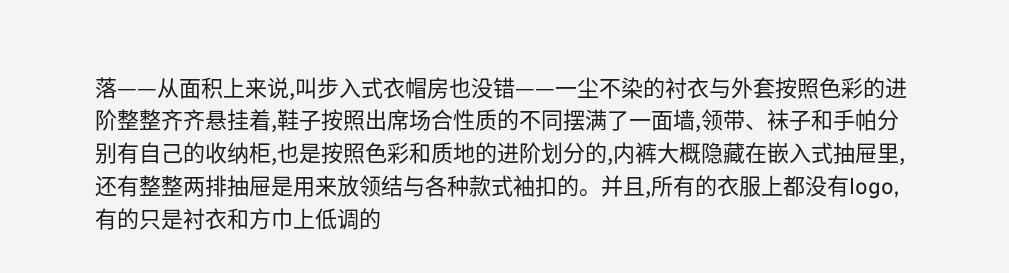落——从面积上来说,叫步入式衣帽房也没错——一尘不染的衬衣与外套按照色彩的进阶整整齐齐悬挂着,鞋子按照出席场合性质的不同摆满了一面墙,领带、袜子和手帕分别有自己的收纳柜,也是按照色彩和质地的进阶划分的,内裤大概隐藏在嵌入式抽屉里,还有整整两排抽屉是用来放领结与各种款式袖扣的。并且,所有的衣服上都没有logo,有的只是衬衣和方巾上低调的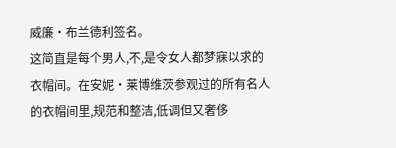威廉·布兰德利签名。
这简直是每个男人,不,是令女人都梦寐以求的衣帽间。在安妮·莱博维茨参观过的所有名人的衣帽间里,规范和整洁,低调但又奢侈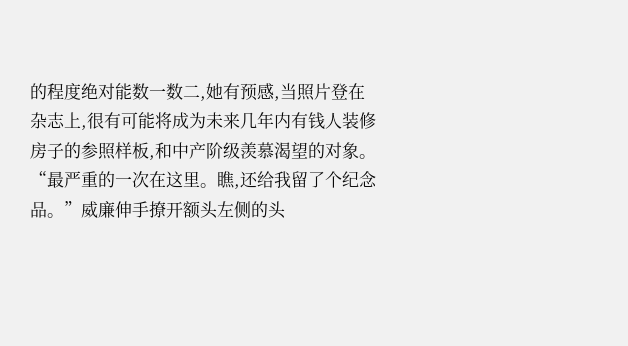的程度绝对能数一数二,她有预感,当照片登在杂志上,很有可能将成为未来几年内有钱人装修房子的参照样板,和中产阶级羡慕渴望的对象。
“最严重的一次在这里。瞧,还给我留了个纪念品。”威廉伸手撩开额头左侧的头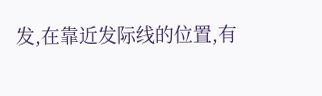发,在靠近发际线的位置,有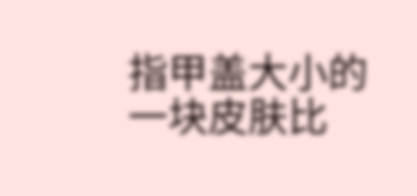指甲盖大小的一块皮肤比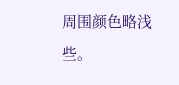周围颜色略浅些。